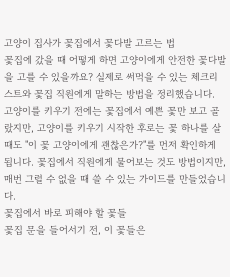고양이 집사가 꽃집에서 꽃다발 고르는 법
꽃집에 갔을 때 어떻게 하면 고양이에게 안전한 꽃다발을 고를 수 있을까요? 실제로 써먹을 수 있는 체크리스트와 꽃집 직원에게 말하는 방법을 정리했습니다.
고양이를 키우기 전에는 꽃집에서 예쁜 꽃만 보고 골랐지만, 고양이를 키우기 시작한 후로는 꽃 하나를 살 때도 "이 꽃 고양이에게 괜찮은가?"를 먼저 확인하게 됩니다. 꽃집에서 직원에게 물어보는 것도 방법이지만, 매번 그럴 수 없을 때 쓸 수 있는 가이드를 만들었습니다.
꽃집에서 바로 피해야 할 꽃들
꽃집 문을 들어서기 전, 이 꽃들은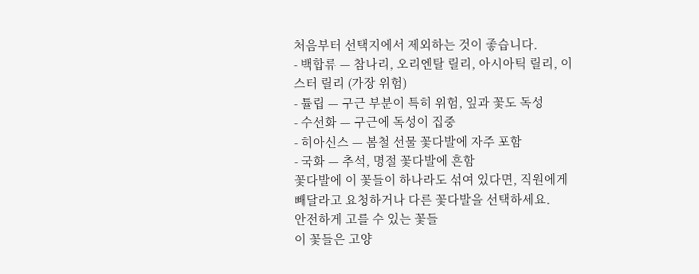처음부터 선택지에서 제외하는 것이 좋습니다.
- 백합류 — 참나리, 오리엔탈 릴리, 아시아틱 릴리, 이스터 릴리 (가장 위험)
- 튤립 — 구근 부분이 특히 위험, 잎과 꽃도 독성
- 수선화 — 구근에 독성이 집중
- 히아신스 — 봄철 선물 꽃다발에 자주 포함
- 국화 — 추석, 명절 꽃다발에 흔함
꽃다발에 이 꽃들이 하나라도 섞여 있다면, 직원에게 빼달라고 요청하거나 다른 꽃다발을 선택하세요.
안전하게 고를 수 있는 꽃들
이 꽃들은 고양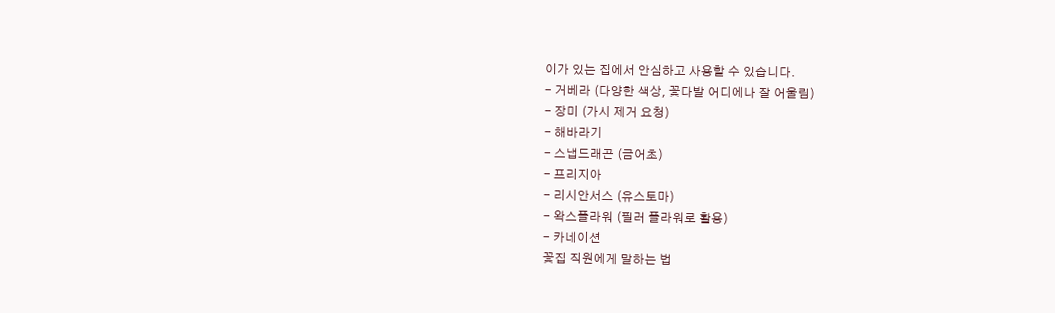이가 있는 집에서 안심하고 사용할 수 있습니다.
- 거베라 (다양한 색상, 꽃다발 어디에나 잘 어울림)
- 장미 (가시 제거 요청)
- 해바라기
- 스냅드래곤 (금어초)
- 프리지아
- 리시안서스 (유스토마)
- 왁스플라워 (필러 플라워로 활용)
- 카네이션
꽃집 직원에게 말하는 법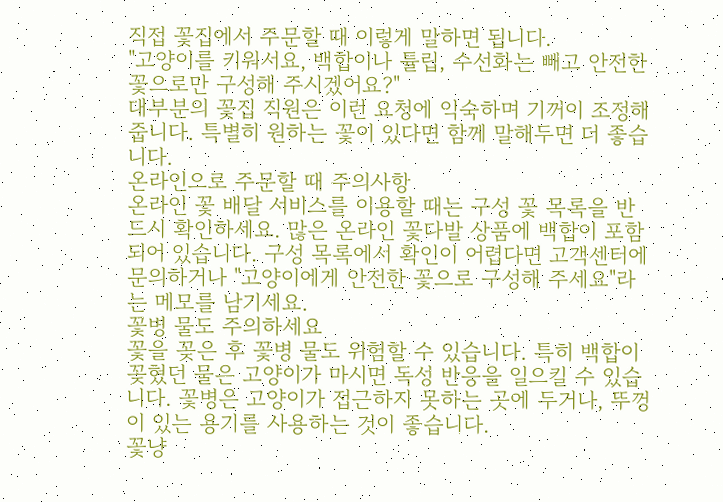직접 꽃집에서 주문할 때 이렇게 말하면 됩니다.
"고양이를 키워서요, 백합이나 튤립, 수선화는 빼고 안전한 꽃으로만 구성해 주시겠어요?"
대부분의 꽃집 직원은 이런 요청에 익숙하며 기꺼이 조정해줍니다. 특별히 원하는 꽃이 있다면 함께 말해두면 더 좋습니다.
온라인으로 주문할 때 주의사항
온라인 꽃 배달 서비스를 이용할 때는 구성 꽃 목록을 반드시 확인하세요. 많은 온라인 꽃다발 상품에 백합이 포함되어 있습니다. 구성 목록에서 확인이 어렵다면 고객센터에 문의하거나 "고양이에게 안전한 꽃으로 구성해 주세요"라는 메모를 남기세요.
꽃병 물도 주의하세요
꽃을 꽂은 후 꽃병 물도 위험할 수 있습니다. 특히 백합이 꽂혔던 물은 고양이가 마시면 독성 반응을 일으킬 수 있습니다. 꽃병은 고양이가 접근하지 못하는 곳에 두거나, 뚜껑이 있는 용기를 사용하는 것이 좋습니다.
꽃냥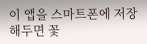이 앱을 스마트폰에 저장해두면 꽃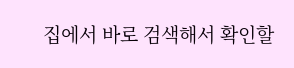집에서 바로 검색해서 확인할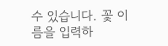수 있습니다. 꽃 이름을 입력하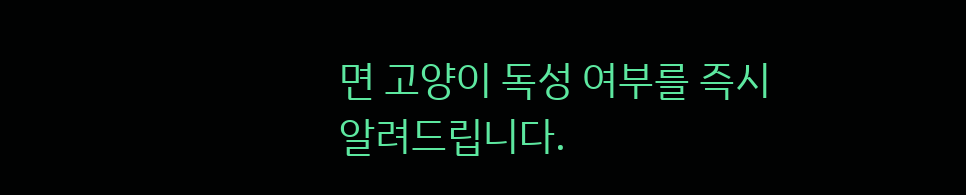면 고양이 독성 여부를 즉시 알려드립니다.